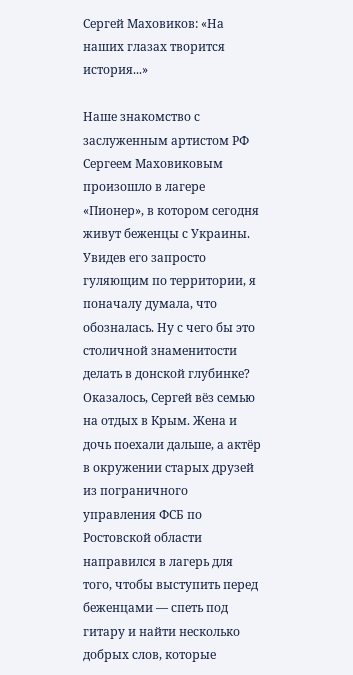Сергей Маховиков: «На наших глазах творится история...»

Наше знакомство с заслуженным артистом РФ Сергеем Маховиковым произошло в лагере «Пионер», в котором сегодня живут беженцы с Украины. Увидев его запросто гуляющим по территории, я поначалу думала, что обозналась. Ну с чего бы это столичной знаменитости делать в донской глубинке? Оказалось, Сергей вёз семью на отдых в Крым. Жена и дочь поехали дальше, а актёр в окружении старых друзей из пограничного управления ФСБ по Ростовской области направился в лагерь для того, чтобы выступить перед беженцами — спеть под гитару и найти несколько добрых слов, которые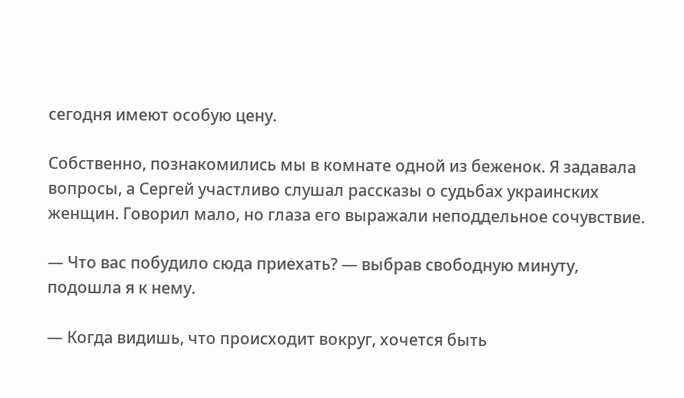сегодня имеют особую цену.

Собственно, познакомились мы в комнате одной из беженок. Я задавала вопросы, а Сергей участливо слушал рассказы о судьбах украинских женщин. Говорил мало, но глаза его выражали неподдельное сочувствие.

— Что вас побудило сюда приехать? — выбрав свободную минуту, подошла я к нему.

— Когда видишь, что происходит вокруг, хочется быть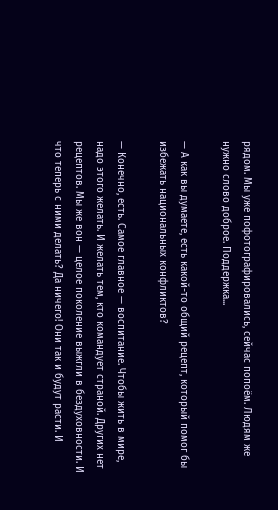рядом. Мы уже пофотографировались, сейчас попоём. Людям же нужно слово доброе. Поддержка...

— А как вы думаете, есть какой-то общий рецепт, который помог бы избежать национальных конфликтов?

— Конечно, есть. Самое главное — воспитание. Чтобы жить в мире, надо этого желать. И желать тем, кто командует страной. Других нет рецептов. Мы же вон — целое поколение выжгли в бездуховности. И что теперь с ними делать? Да ничего! Они так и будут расти. И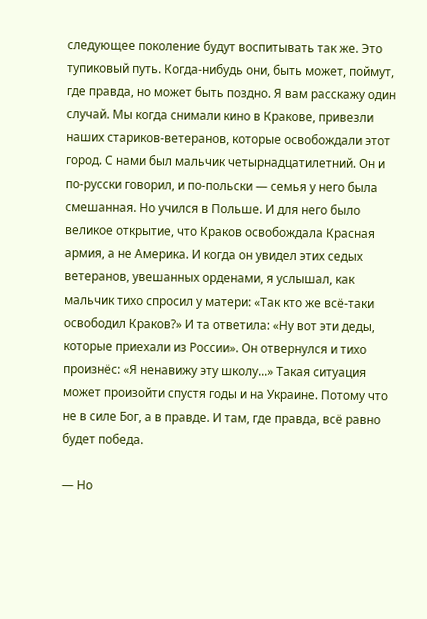следующее поколение будут воспитывать так же. Это тупиковый путь. Когда-нибудь они, быть может, поймут, где правда, но может быть поздно. Я вам расскажу один случай. Мы когда снимали кино в Кракове, привезли наших стариков-ветеранов, которые освобождали этот город. С нами был мальчик четырнадцатилетний. Он и по-русски говорил, и по-польски — семья у него была смешанная. Но учился в Польше. И для него было великое открытие, что Краков освобождала Красная армия, а не Америка. И когда он увидел этих седых ветеранов, увешанных орденами, я услышал, как мальчик тихо спросил у матери: «Так кто же всё-таки освободил Краков?» И та ответила: «Ну вот эти деды, которые приехали из России». Он отвернулся и тихо произнёс: «Я ненавижу эту школу...» Такая ситуация может произойти спустя годы и на Украине. Потому что не в силе Бог, а в правде. И там, где правда, всё равно будет победа.

— Но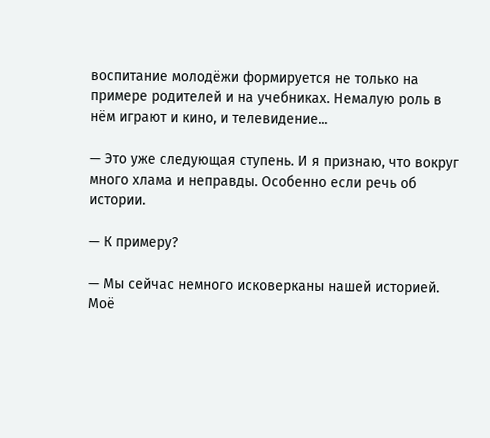воспитание молодёжи формируется не только на примере родителей и на учебниках. Немалую роль в нём играют и кино, и телевидение...

— Это уже следующая ступень. И я признаю, что вокруг много хлама и неправды. Особенно если речь об истории.

— К примеру?

— Мы сейчас немного исковерканы нашей историей. Моё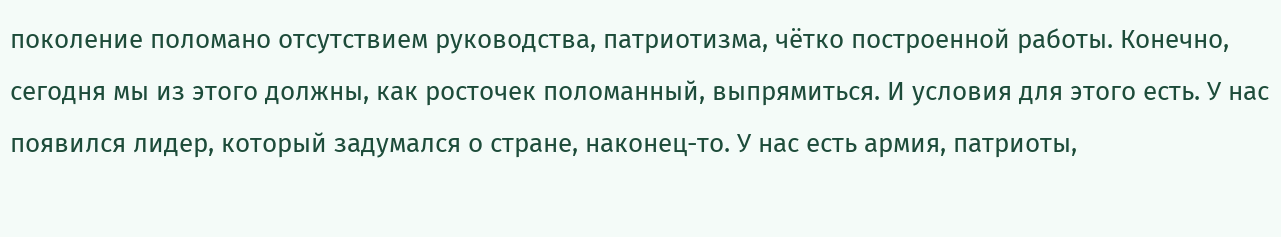поколение поломано отсутствием руководства, патриотизма, чётко построенной работы. Конечно, сегодня мы из этого должны, как росточек поломанный, выпрямиться. И условия для этого есть. У нас появился лидер, который задумался о стране, наконец-то. У нас есть армия, патриоты,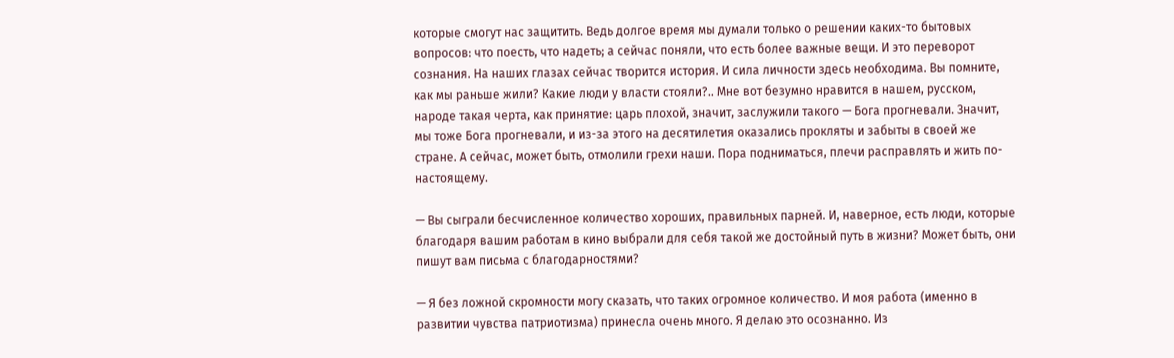которые смогут нас защитить. Ведь долгое время мы думали только о решении каких-то бытовых вопросов: что поесть, что надеть; а сейчас поняли, что есть более важные вещи. И это переворот сознания. На наших глазах сейчас творится история. И сила личности здесь необходима. Вы помните, как мы раньше жили? Какие люди у власти стояли?.. Мне вот безумно нравится в нашем, русском, народе такая черта, как принятие: царь плохой, значит, заслужили такого — Бога прогневали. Значит, мы тоже Бога прогневали, и из-за этого на десятилетия оказались прокляты и забыты в своей же стране. А сейчас, может быть, отмолили грехи наши. Пора подниматься, плечи расправлять и жить по-настоящему.

— Вы сыграли бесчисленное количество хороших, правильных парней. И, наверное, есть люди, которые благодаря вашим работам в кино выбрали для себя такой же достойный путь в жизни? Может быть, они пишут вам письма с благодарностями?

— Я без ложной скромности могу сказать, что таких огромное количество. И моя работа (именно в развитии чувства патриотизма) принесла очень много. Я делаю это осознанно. Из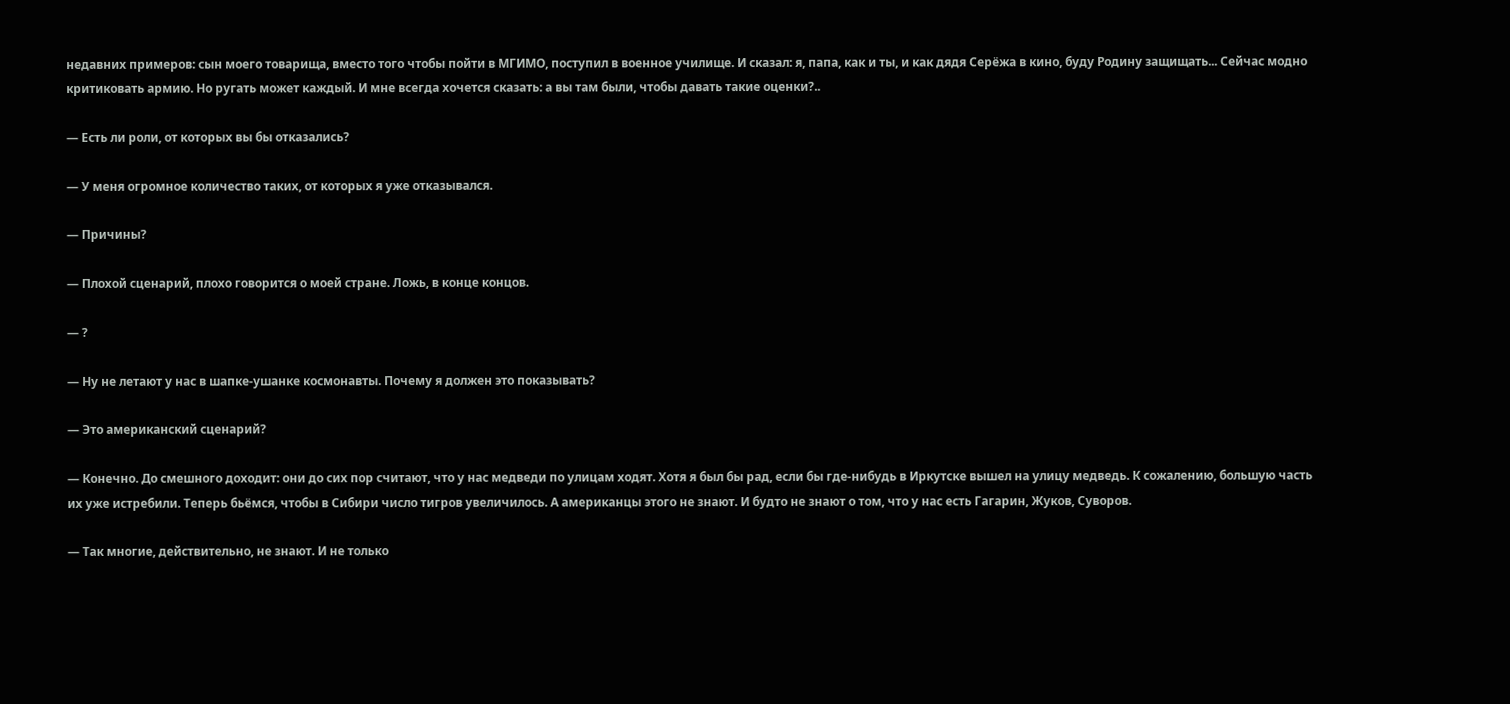недавних примеров: сын моего товарища, вместо того чтобы пойти в МГИМО, поступил в военное училище. И сказал: я, папа, как и ты, и как дядя Серёжа в кино, буду Родину защищать... Сейчас модно критиковать армию. Но ругать может каждый. И мне всегда хочется сказать: а вы там были, чтобы давать такие оценки?..

— Есть ли роли, от которых вы бы отказались?

— У меня огромное количество таких, от которых я уже отказывался.

— Причины?

— Плохой сценарий, плохо говорится о моей стране. Ложь, в конце концов.

— ?

— Ну не летают у нас в шапке-ушанке космонавты. Почему я должен это показывать?

— Это американский сценарий?

— Конечно. До смешного доходит: они до сих пор считают, что у нас медведи по улицам ходят. Хотя я был бы рад, если бы где-нибудь в Иркутске вышел на улицу медведь. К сожалению, большую часть их уже истребили. Теперь бьёмся, чтобы в Сибири число тигров увеличилось. А американцы этого не знают. И будто не знают о том, что у нас есть Гагарин, Жуков, Суворов.

— Так многие, действительно, не знают. И не только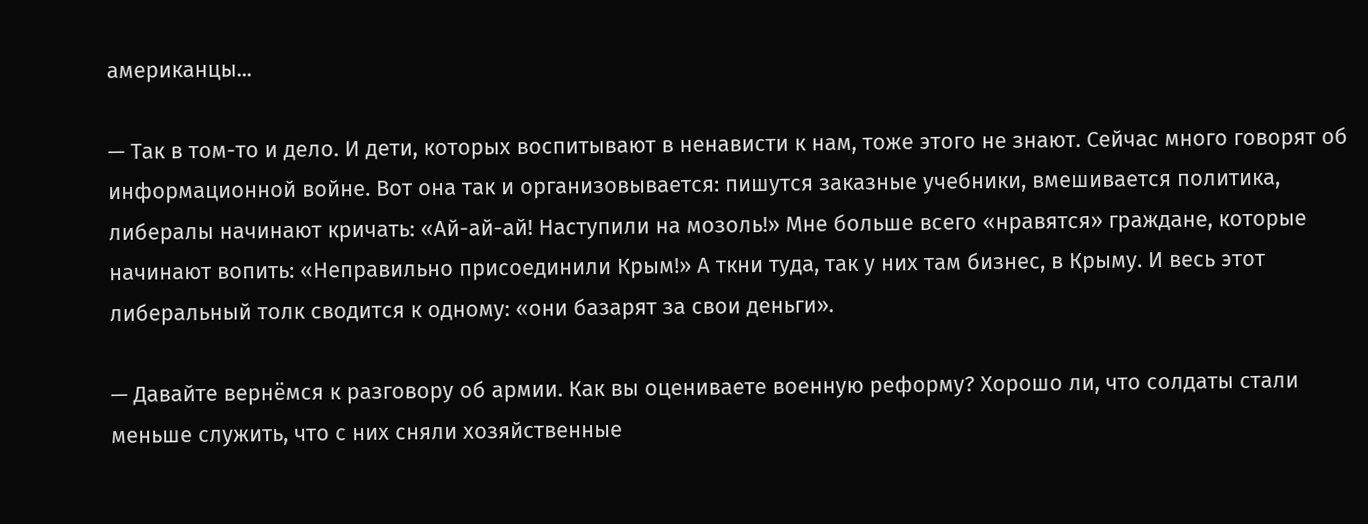американцы...

— Так в том-то и дело. И дети, которых воспитывают в ненависти к нам, тоже этого не знают. Сейчас много говорят об информационной войне. Вот она так и организовывается: пишутся заказные учебники, вмешивается политика, либералы начинают кричать: «Ай-ай-ай! Наступили на мозоль!» Мне больше всего «нравятся» граждане, которые начинают вопить: «Неправильно присоединили Крым!» А ткни туда, так у них там бизнес, в Крыму. И весь этот либеральный толк сводится к одному: «они базарят за свои деньги».

— Давайте вернёмся к разговору об армии. Как вы оцениваете военную реформу? Хорошо ли, что солдаты стали меньше служить, что с них сняли хозяйственные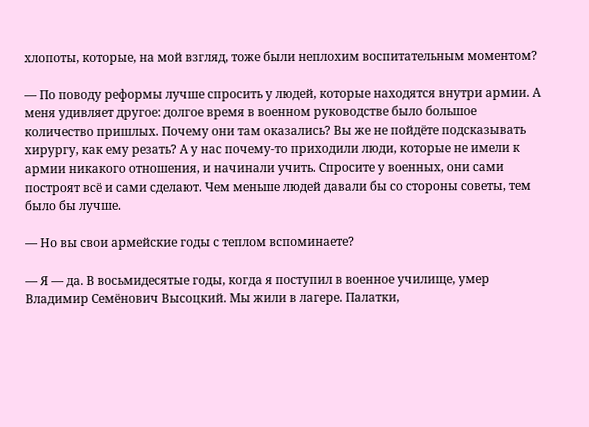хлопоты, которые, на мой взгляд, тоже были неплохим воспитательным моментом?

— По поводу реформы лучше спросить у людей, которые находятся внутри армии. А меня удивляет другое: долгое время в военном руководстве было большое количество пришлых. Почему они там оказались? Вы же не пойдёте подсказывать хирургу, как ему резать? А у нас почему-то приходили люди, которые не имели к армии никакого отношения, и начинали учить. Спросите у военных, они сами построят всё и сами сделают. Чем меньше людей давали бы со стороны советы, тем было бы лучше.

— Но вы свои армейские годы с теплом вспоминаете?

— Я — да. В восьмидесятые годы, когда я поступил в военное училище, умер Владимир Семёнович Высоцкий. Мы жили в лагере. Палатки,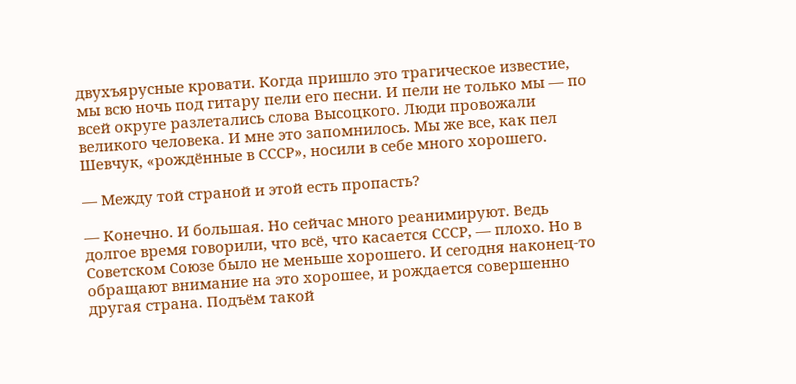двухъярусные кровати. Когда пришло это трагическое известие, мы всю ночь под гитару пели его песни. И пели не только мы — по всей округе разлетались слова Высоцкого. Люди провожали великого человека. И мне это запомнилось. Мы же все, как пел Шевчук, «рождённые в СССР», носили в себе много хорошего.

— Между той страной и этой есть пропасть?

— Конечно. И большая. Но сейчас много реанимируют. Ведь долгое время говорили, что всё, что касается СССР, — плохо. Но в Советском Союзе было не меньше хорошего. И сегодня наконец-то обращают внимание на это хорошее, и рождается совершенно другая страна. Подъём такой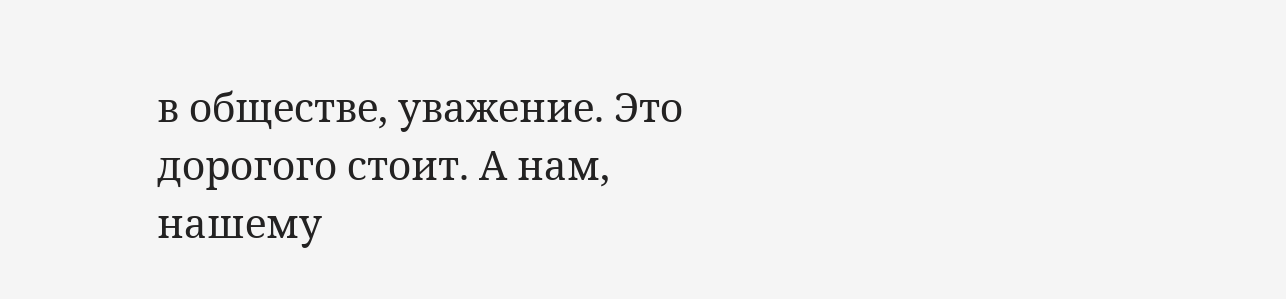в обществе, уважение. Это дорогого стоит. А нам, нашему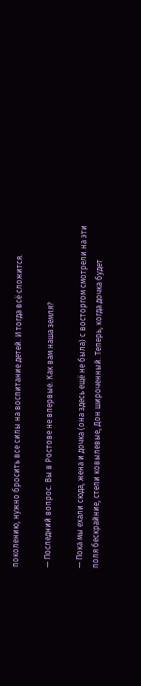поколению, нужно бросить все силы на воспитание детей. И тогда всё сложится.

— Последний вопрос. Вы в Ростове не впервые. Как вам наша земля?

— Пока мы ехали сюда, жена и дочка (она здесь ещё не была) с восторгом смотрели на эти поля бескрайние, степи ковылевые, Дон широченный. Теперь, когда дочка будет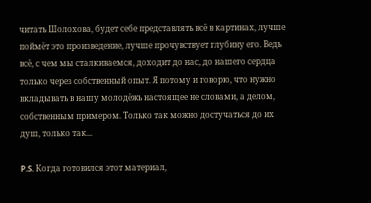читать Шолохова, будет себе представлять всё в картинах, лучше поймёт это произведение, лучше прочувствует глубину его. Ведь всё, с чем мы сталкиваемся, доходит до нас, до нашего сердца только через собственный опыт. Я потому и говорю, что нужно вкладывать в нашу молодёжь настоящее не словами, а делом, собственным примером. Только так можно достучаться до их душ, только так...

P.S. Когда готовился этот материал,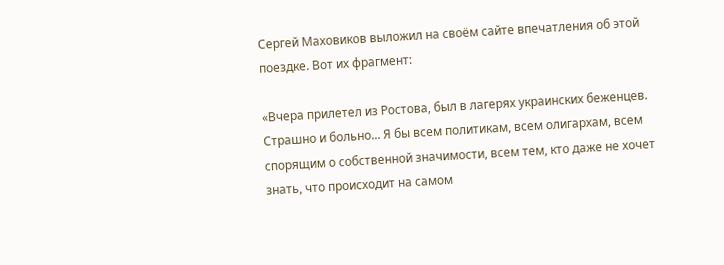Сергей Маховиков выложил на своём сайте впечатления об этой поездке. Вот их фрагмент:

«Вчера прилетел из Ростова, был в лагерях украинских беженцев. Страшно и больно... Я бы всем политикам, всем олигархам, всем спорящим о собственной значимости, всем тем, кто даже не хочет знать, что происходит на самом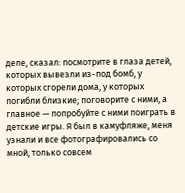деле, сказал: посмотрите в глаза детей, которых вывезли из-под бомб, у которых сгорели дома, у которых погибли близкие; поговорите с ними, а главное — попробуйте с ними поиграть в детские игры. Я был в камуфляже, меня узнали и все фотографировались со мной, только совсем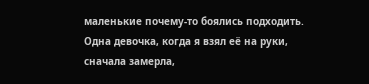маленькие почему-то боялись подходить. Одна девочка, когда я взял её на руки, сначала замерла,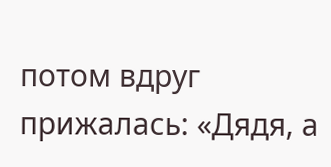потом вдруг прижалась: «Дядя, а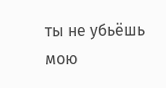ты не убьёшь мою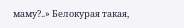маму?..» Белокурая такая,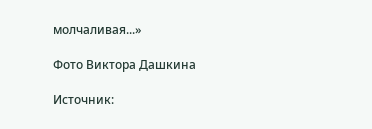молчаливая...»

Фото Виктора Дашкина

Источник: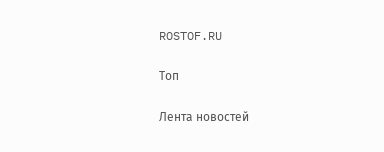ROSTOF.RU

Топ

Лента новостей